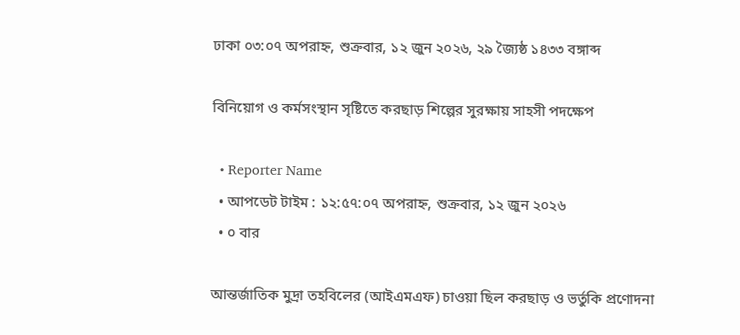ঢাকা ০৩:০৭ অপরাহ্ন, শুক্রবার, ১২ জুন ২০২৬, ২৯ জ্যৈষ্ঠ ১৪৩৩ বঙ্গাব্দ

বিনিয়োগ ও কর্মসংস্থান সৃষ্টিতে করছাড় শিল্পের সুরক্ষায় সাহসী পদক্ষেপ

  • Reporter Name
  • আপডেট টাইম : ১২:৫৭:০৭ অপরাহ্ন, শুক্রবার, ১২ জুন ২০২৬
  • ০ বার

আন্তর্জাতিক মুদ্রা তহবিলের (আইএমএফ) চাওয়া ছিল করছাড় ও ভর্তুকি প্রণোদনা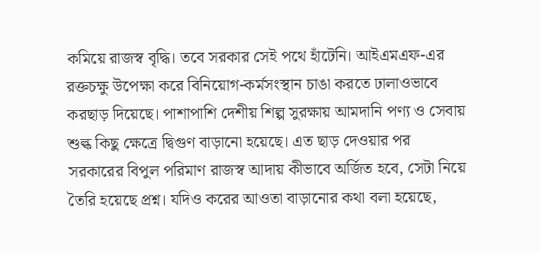কমিয়ে রাজস্ব বৃদ্ধি। তবে সরকার সেই পথে হাঁটেনি। আইএমএফ-এর রক্তচক্ষু উপেক্ষা করে বিনিয়োগ-কর্মসংস্থান চাঙা করতে ঢালাওভাবে করছাড় দিয়েছে। পাশাপাশি দেশীয় শিল্প সুরক্ষায় আমদানি পণ্য ও সেবায় শুল্ক কিছু ক্ষেত্রে দ্বিগুণ বাড়ানো হয়েছে। এত ছাড় দেওয়ার পর সরকারের বিপুল পরিমাণ রাজস্ব আদায় কীভাবে অর্জিত হবে, সেটা নিয়ে তৈরি হয়েছে প্রশ্ন। যদিও করের আওতা বাড়ানোর কথা বলা হয়েছে,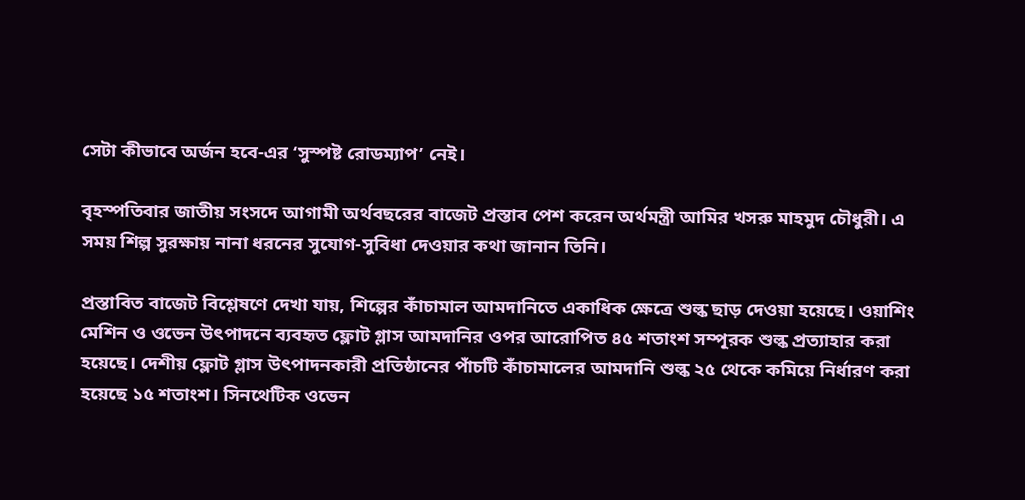সেটা কীভাবে অর্জন হবে-এর ‘সুস্পষ্ট রোডম্যাপ’ নেই।

বৃহস্পতিবার জাতীয় সংসদে আগামী অর্থবছরের বাজেট প্রস্তাব পেশ করেন অর্থমন্ত্রী আমির খসরু মাহমুদ চৌধুরী। এ সময় শিল্প সুরক্ষায় নানা ধরনের সুযোগ-সুবিধা দেওয়ার কথা জানান তিনি।

প্রস্তাবিত বাজেট বিশ্লেষণে দেখা যায়, শিল্পের কাঁচামাল আমদানিতে একাধিক ক্ষেত্রে শুল্ক ছাড় দেওয়া হয়েছে। ওয়াশিং মেশিন ও ওভেন উৎপাদনে ব্যবহৃত ফ্লোট গ্লাস আমদানির ওপর আরোপিত ৪৫ শতাংশ সম্পূরক শুল্ক প্রত্যাহার করা হয়েছে। দেশীয় ফ্লোট গ্লাস উৎপাদনকারী প্রতিষ্ঠানের পাঁচটি কাঁচামালের আমদানি শুল্ক ২৫ থেকে কমিয়ে নির্ধারণ করা হয়েছে ১৫ শতাংশ। সিনথেটিক ওভেন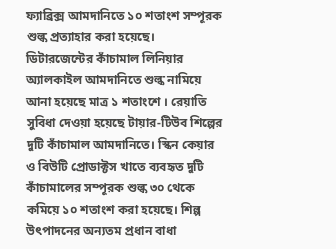ফ্যাব্রিক্স আমদানিতে ১০ শতাংশ সম্পূরক শুল্ক প্রত্যাহার করা হয়েছে। ডিটারজেন্টের কাঁচামাল লিনিয়ার অ্যালকাইল আমদানিতে শুল্ক নামিয়ে আনা হয়েছে মাত্র ১ শতাংশে । রেয়াতি সুবিধা দেওয়া হয়েছে টায়ার-টিউব শিল্পের দুটি কাঁচামাল আমদানিতে। স্কিন কেয়ার ও বিউটি প্রোডাক্টস খাতে ব্যবহৃত দুটি কাঁচামালের সম্পূরক শুল্ক ৩০ থেকে কমিয়ে ১০ শতাংশ করা হয়েছে। শিল্প উৎপাদনের অন্যতম প্রধান বাধা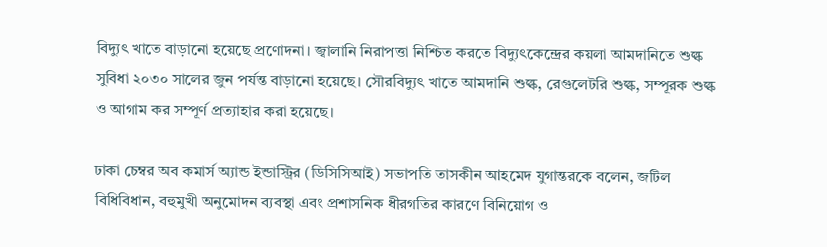বিদ্যুৎ খাতে বাড়ানো হয়েছে প্রণোদনা। জ্বালানি নিরাপত্তা নিশ্চিত করতে বিদ্যুৎকেন্দ্রের কয়লা আমদানিতে শুল্ক সুবিধা ২০৩০ সালের জুন পর্যন্ত বাড়ানো হয়েছে। সৌরবিদ্যুৎ খাতে আমদানি শুল্ক, রেগুলেটরি শুল্ক, সম্পূরক শুল্ক ও আগাম কর সম্পূর্ণ প্রত্যাহার করা হয়েছে।

ঢাকা চেম্বর অব কমার্স অ্যান্ড ইন্ডাস্ট্রির (ডিসিসিআই) সভাপতি তাসকীন আহমেদ যুগান্তরকে বলেন, জটিল বিধিবিধান, বহুমুখী অনুমোদন ব্যবস্থা এবং প্রশাসনিক ধীরগতির কারণে বিনিয়োগ ও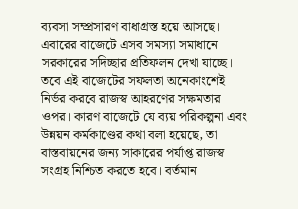ব্যবসা সম্প্রসারণ বাধাগ্রস্ত হয়ে আসছে। এবারের বাজেটে এসব সমস্যা সমাধানে সরকারের সদিচ্ছার প্রতিফলন দেখা যাচ্ছে। তবে এই বাজেটের সফলতা অনেকাংশেই নির্ভর করবে রাজস্ব আহরণের সক্ষমতার ওপর। কারণ বাজেটে যে ব্যয় পরিকল্পনা এবং উন্নয়ন কর্মকাণ্ডের কথা বলা হয়েছে, তা বাস্তবায়নের জন্য সাকারের পর্যাপ্ত রাজস্ব সংগ্রহ নিশ্চিত করতে হবে। বর্তমান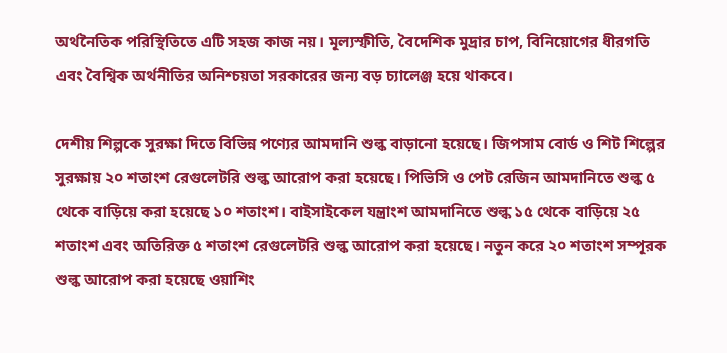অর্থনৈতিক পরিস্থিতিতে এটি সহজ কাজ নয়। মূল্যস্ফীতি, বৈদেশিক মুদ্রার চাপ, বিনিয়োগের ধীরগতি এবং বৈশ্বিক অর্থনীতির অনিশ্চয়তা সরকারের জন্য বড় চ্যালেঞ্জ হয়ে থাকবে।

দেশীয় শিল্পকে সুরক্ষা দিতে বিভিন্ন পণ্যের আমদানি শুল্ক বাড়ানো হয়েছে। জিপসাম বোর্ড ও শিট শিল্পের সুরক্ষায় ২০ শতাংশ রেগুলেটরি শুল্ক আরোপ করা হয়েছে। পিভিসি ও পেট রেজিন আমদানিতে শুল্ক ৫ থেকে বাড়িয়ে করা হয়েছে ১০ শতাংশ। বাইসাইকেল যন্ত্রাংশ আমদানিতে শুল্ক ১৫ থেকে বাড়িয়ে ২৫ শতাংশ এবং অতিরিক্ত ৫ শতাংশ রেগুলেটরি শুল্ক আরোপ করা হয়েছে। নতুন করে ২০ শতাংশ সম্পূরক শুল্ক আরোপ করা হয়েছে ওয়াশিং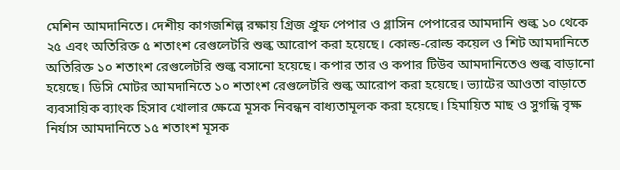মেশিন আমদানিতে। দেশীয় কাগজশিল্প রক্ষায় গ্রিজ প্রুফ পেপার ও গ্লাসিন পেপারের আমদানি শুল্ক ১০ থেকে ২৫ এবং অতিরিক্ত ৫ শতাংশ রেগুলেটরি শুল্ক আরোপ করা হয়েছে। কোল্ড-রোল্ড কয়েল ও শিট আমদানিতে অতিরিক্ত ১০ শতাংশ রেগুলেটরি শুল্ক বসানো হয়েছে। কপার তার ও কপার টিউব আমদানিতেও শুল্ক বাড়ানো হয়েছে। ডিসি মোটর আমদানিতে ১০ শতাংশ রেগুলেটরি শুল্ক আরোপ করা হয়েছে। ভ্যাটের আওতা বাড়াতে ব্যবসায়িক ব্যাংক হিসাব খোলার ক্ষেত্রে মূসক নিবন্ধন বাধ্যতামূলক করা হয়েছে। হিমায়িত মাছ ও সুগন্ধি বৃক্ষ নির্যাস আমদানিতে ১৫ শতাংশ মূসক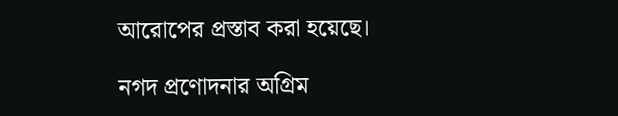আরোপের প্রস্তাব করা হয়েছে।

নগদ প্রণোদনার অগ্রিম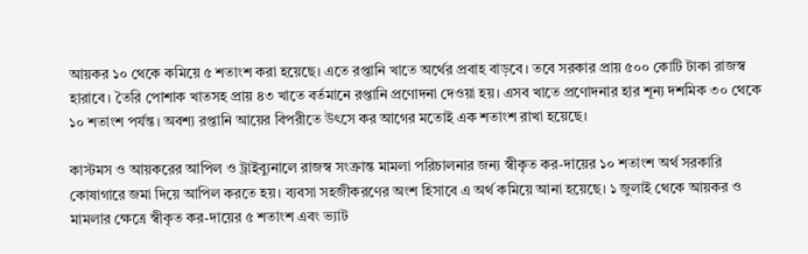আয়কর ১০ থেকে কমিয়ে ৫ শতাংশ করা হয়েছে। এতে রপ্তানি খাতে অর্থের প্রবাহ বাড়বে। তবে সরকার প্রায় ৫০০ কোটি টাকা রাজস্ব হারাবে। তৈরি পোশাক খাতসহ প্রায় ৪৩ খাতে বর্তমানে রপ্তানি প্রণোদনা দেওয়া হয়। এসব খাতে প্রণোদনার হার শূন্য দশমিক ৩০ থেকে ১০ শতাংশ পর্যন্ত। অবশ্য রপ্তানি আয়ের বিপরীতে উৎসে কর আগের মতোই এক শতাংশ রাখা হয়েছে।

কাস্টমস ও আয়করের আপিল ও ট্রাইব্যুনালে রাজস্ব সংক্রান্ত মামলা পরিচালনার জন্য স্বীকৃত কর-দায়ের ১০ শতাংশ অর্থ সরকারি কোষাগারে জমা দিয়ে আপিল করতে হয়। ব্যবসা সহজীকরণের অংশ হিসাবে এ অর্থ কমিয়ে আনা হয়েছে। ১ জুলাই থেকে আয়কর ও মামলার ক্ষেত্রে স্বীকৃত কর-দায়ের ৫ শতাংশ এবং ভ্যাট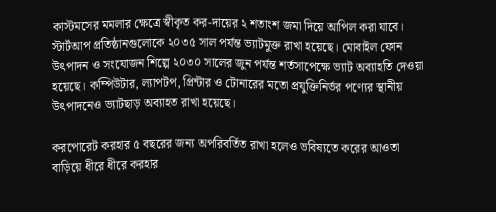কাস্টমসের মমলার ক্ষেত্রে স্বীকৃত কর-দায়ের ২ শতাংশ জমা দিয়ে আপিল করা যাবে। স্টার্টআপ প্রতিষ্ঠানগুলোকে ২০৩৫ সাল পর্যন্ত ভ্যাটমুক্ত রাখা হয়েছে। মোবাইল ফোন উৎপাদন ও সংযোজন শিল্পে ২০৩০ সালের জুন পর্যন্ত শর্তসাপেক্ষে ভ্যাট অব্যাহতি দেওয়া হয়েছে। কম্পিউটার, ল্যাপটপ, প্রিন্টার ও টোনারের মতো প্রযুক্তিনির্ভর পণ্যের স্থানীয় উৎপাদনেও ভ্যাটছাড় অব্যাহত রাখা হয়েছে।

করপোরেট করহার ৫ বছরের জন্য অপরিবর্তিত রাখা হলেও ভবিষ্যতে করের আওতা বাড়িয়ে ধীরে ধীরে করহার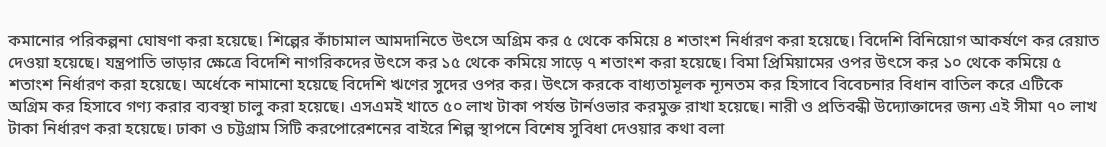কমানোর পরিকল্পনা ঘোষণা করা হয়েছে। শিল্পের কাঁচামাল আমদানিতে উৎসে অগ্রিম কর ৫ থেকে কমিয়ে ৪ শতাংশ নির্ধারণ করা হয়েছে। বিদেশি বিনিয়োগ আকর্ষণে কর রেয়াত দেওয়া হয়েছে। যন্ত্রপাতি ভাড়ার ক্ষেত্রে বিদেশি নাগরিকদের উৎসে কর ১৫ থেকে কমিয়ে সাড়ে ৭ শতাংশ করা হয়েছে। বিমা প্রিমিয়ামের ওপর উৎসে কর ১০ থেকে কমিয়ে ৫ শতাংশ নির্ধারণ করা হয়েছে। অর্ধেকে নামানো হয়েছে বিদেশি ঋণের সুদের ওপর কর। উৎসে করকে বাধ্যতামূলক ন্যূনতম কর হিসাবে বিবেচনার বিধান বাতিল করে এটিকে অগ্রিম কর হিসাবে গণ্য করার ব্যবস্থা চালু করা হয়েছে। এসএমই খাতে ৫০ লাখ টাকা পর্যন্ত টার্নওভার করমুক্ত রাখা হয়েছে। নারী ও প্রতিবন্ধী উদ্যোক্তাদের জন্য এই সীমা ৭০ লাখ টাকা নির্ধারণ করা হয়েছে। ঢাকা ও চট্টগ্রাম সিটি করপোরেশনের বাইরে শিল্প স্থাপনে বিশেষ সুবিধা দেওয়ার কথা বলা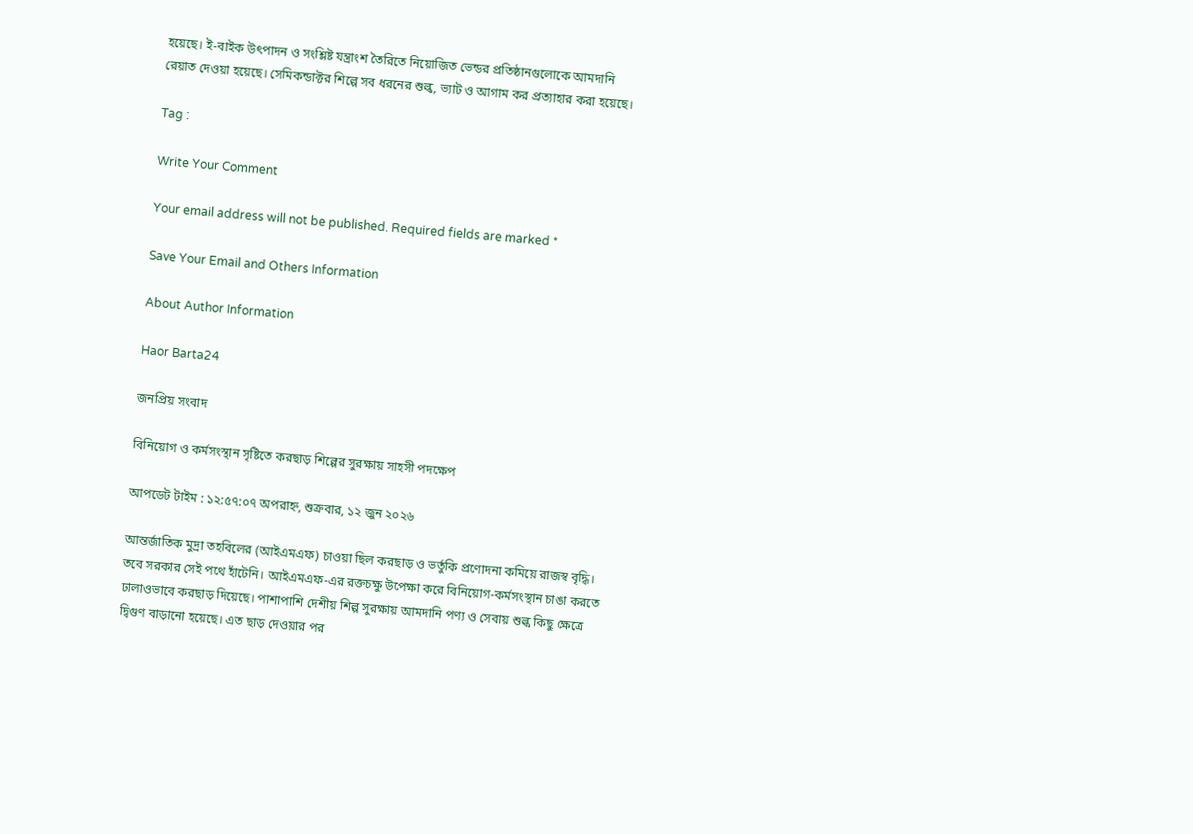হয়েছে। ই-বাইক উৎপাদন ও সংশ্লিষ্ট যন্ত্রাংশ তৈরিতে নিয়োজিত ভেন্ডর প্রতিষ্ঠানগুলোকে আমদানি রেয়াত দেওয়া হয়েছে। সেমিকন্ডাক্টর শিল্পে সব ধরনের শুল্ক, ভ্যাট ও আগাম কর প্রত্যাহার করা হয়েছে।

Tag :

Write Your Comment

Your email address will not be published. Required fields are marked *

Save Your Email and Others Information

About Author Information

Haor Barta24

জনপ্রিয় সংবাদ

বিনিয়োগ ও কর্মসংস্থান সৃষ্টিতে করছাড় শিল্পের সুরক্ষায় সাহসী পদক্ষেপ

আপডেট টাইম : ১২:৫৭:০৭ অপরাহ্ন, শুক্রবার, ১২ জুন ২০২৬

আন্তর্জাতিক মুদ্রা তহবিলের (আইএমএফ) চাওয়া ছিল করছাড় ও ভর্তুকি প্রণোদনা কমিয়ে রাজস্ব বৃদ্ধি। তবে সরকার সেই পথে হাঁটেনি। আইএমএফ-এর রক্তচক্ষু উপেক্ষা করে বিনিয়োগ-কর্মসংস্থান চাঙা করতে ঢালাওভাবে করছাড় দিয়েছে। পাশাপাশি দেশীয় শিল্প সুরক্ষায় আমদানি পণ্য ও সেবায় শুল্ক কিছু ক্ষেত্রে দ্বিগুণ বাড়ানো হয়েছে। এত ছাড় দেওয়ার পর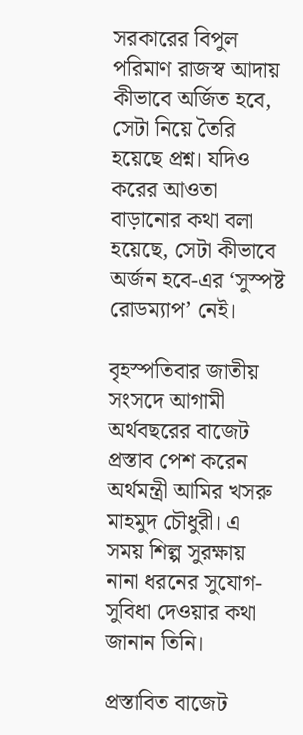সরকারের বিপুল পরিমাণ রাজস্ব আদায় কীভাবে অর্জিত হবে, সেটা নিয়ে তৈরি হয়েছে প্রশ্ন। যদিও করের আওতা বাড়ানোর কথা বলা হয়েছে, সেটা কীভাবে অর্জন হবে-এর ‘সুস্পষ্ট রোডম্যাপ’ নেই।

বৃহস্পতিবার জাতীয় সংসদে আগামী অর্থবছরের বাজেট প্রস্তাব পেশ করেন অর্থমন্ত্রী আমির খসরু মাহমুদ চৌধুরী। এ সময় শিল্প সুরক্ষায় নানা ধরনের সুযোগ-সুবিধা দেওয়ার কথা জানান তিনি।

প্রস্তাবিত বাজেট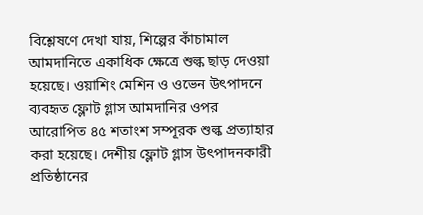বিশ্লেষণে দেখা যায়, শিল্পের কাঁচামাল আমদানিতে একাধিক ক্ষেত্রে শুল্ক ছাড় দেওয়া হয়েছে। ওয়াশিং মেশিন ও ওভেন উৎপাদনে ব্যবহৃত ফ্লোট গ্লাস আমদানির ওপর আরোপিত ৪৫ শতাংশ সম্পূরক শুল্ক প্রত্যাহার করা হয়েছে। দেশীয় ফ্লোট গ্লাস উৎপাদনকারী প্রতিষ্ঠানের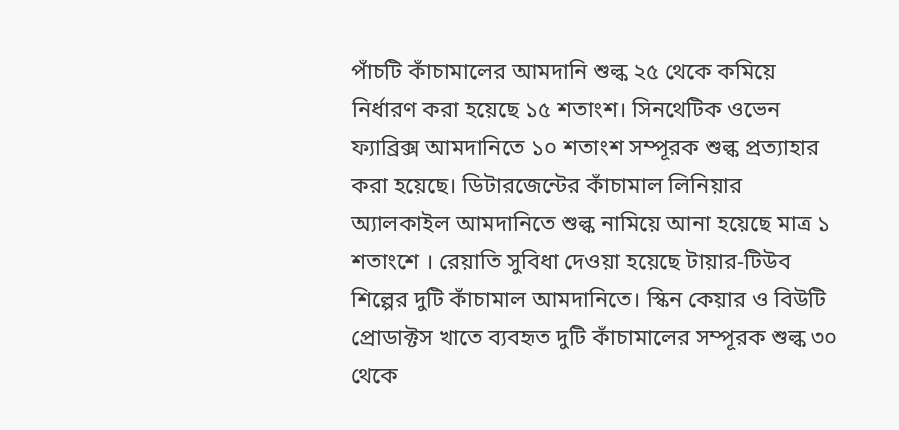পাঁচটি কাঁচামালের আমদানি শুল্ক ২৫ থেকে কমিয়ে নির্ধারণ করা হয়েছে ১৫ শতাংশ। সিনথেটিক ওভেন ফ্যাব্রিক্স আমদানিতে ১০ শতাংশ সম্পূরক শুল্ক প্রত্যাহার করা হয়েছে। ডিটারজেন্টের কাঁচামাল লিনিয়ার অ্যালকাইল আমদানিতে শুল্ক নামিয়ে আনা হয়েছে মাত্র ১ শতাংশে । রেয়াতি সুবিধা দেওয়া হয়েছে টায়ার-টিউব শিল্পের দুটি কাঁচামাল আমদানিতে। স্কিন কেয়ার ও বিউটি প্রোডাক্টস খাতে ব্যবহৃত দুটি কাঁচামালের সম্পূরক শুল্ক ৩০ থেকে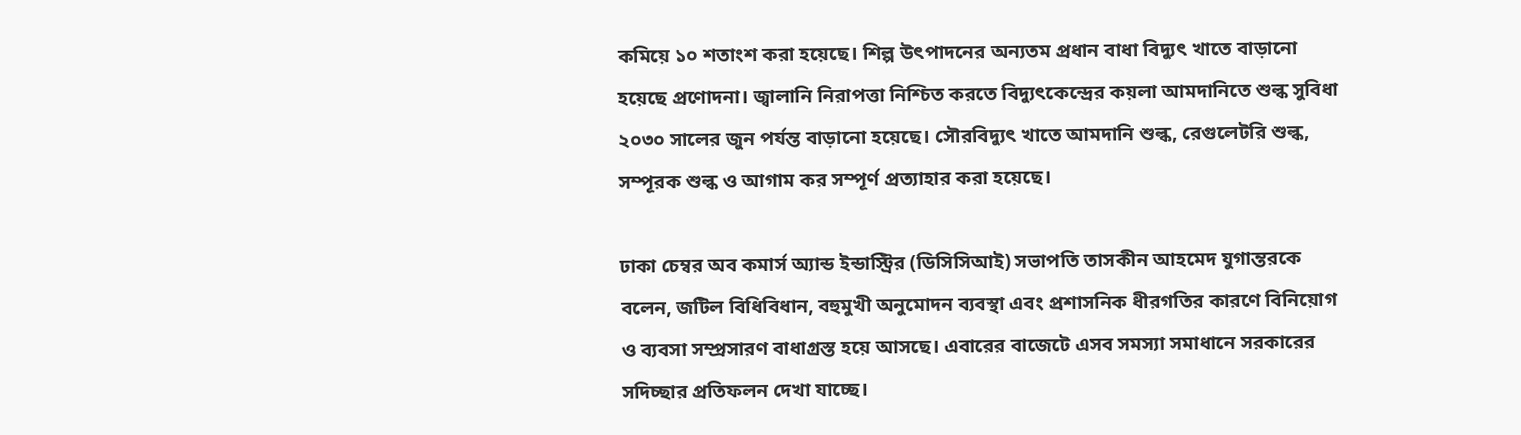কমিয়ে ১০ শতাংশ করা হয়েছে। শিল্প উৎপাদনের অন্যতম প্রধান বাধা বিদ্যুৎ খাতে বাড়ানো হয়েছে প্রণোদনা। জ্বালানি নিরাপত্তা নিশ্চিত করতে বিদ্যুৎকেন্দ্রের কয়লা আমদানিতে শুল্ক সুবিধা ২০৩০ সালের জুন পর্যন্ত বাড়ানো হয়েছে। সৌরবিদ্যুৎ খাতে আমদানি শুল্ক, রেগুলেটরি শুল্ক, সম্পূরক শুল্ক ও আগাম কর সম্পূর্ণ প্রত্যাহার করা হয়েছে।

ঢাকা চেম্বর অব কমার্স অ্যান্ড ইন্ডাস্ট্রির (ডিসিসিআই) সভাপতি তাসকীন আহমেদ যুগান্তরকে বলেন, জটিল বিধিবিধান, বহুমুখী অনুমোদন ব্যবস্থা এবং প্রশাসনিক ধীরগতির কারণে বিনিয়োগ ও ব্যবসা সম্প্রসারণ বাধাগ্রস্ত হয়ে আসছে। এবারের বাজেটে এসব সমস্যা সমাধানে সরকারের সদিচ্ছার প্রতিফলন দেখা যাচ্ছে।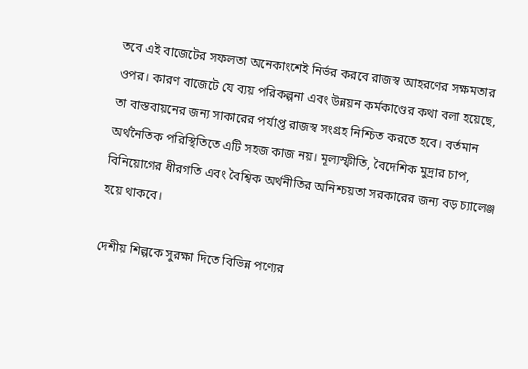তবে এই বাজেটের সফলতা অনেকাংশেই নির্ভর করবে রাজস্ব আহরণের সক্ষমতার ওপর। কারণ বাজেটে যে ব্যয় পরিকল্পনা এবং উন্নয়ন কর্মকাণ্ডের কথা বলা হয়েছে, তা বাস্তবায়নের জন্য সাকারের পর্যাপ্ত রাজস্ব সংগ্রহ নিশ্চিত করতে হবে। বর্তমান অর্থনৈতিক পরিস্থিতিতে এটি সহজ কাজ নয়। মূল্যস্ফীতি, বৈদেশিক মুদ্রার চাপ, বিনিয়োগের ধীরগতি এবং বৈশ্বিক অর্থনীতির অনিশ্চয়তা সরকারের জন্য বড় চ্যালেঞ্জ হয়ে থাকবে।

দেশীয় শিল্পকে সুরক্ষা দিতে বিভিন্ন পণ্যের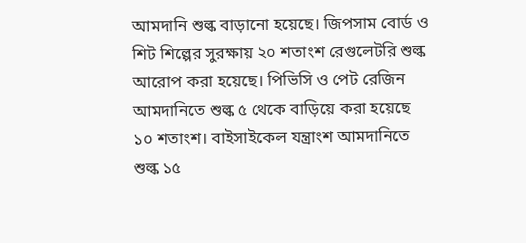আমদানি শুল্ক বাড়ানো হয়েছে। জিপসাম বোর্ড ও শিট শিল্পের সুরক্ষায় ২০ শতাংশ রেগুলেটরি শুল্ক আরোপ করা হয়েছে। পিভিসি ও পেট রেজিন আমদানিতে শুল্ক ৫ থেকে বাড়িয়ে করা হয়েছে ১০ শতাংশ। বাইসাইকেল যন্ত্রাংশ আমদানিতে শুল্ক ১৫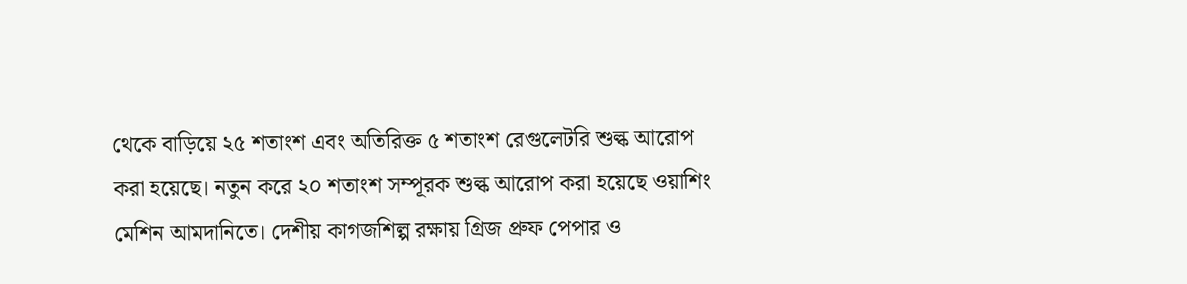থেকে বাড়িয়ে ২৫ শতাংশ এবং অতিরিক্ত ৫ শতাংশ রেগুলেটরি শুল্ক আরোপ করা হয়েছে। নতুন করে ২০ শতাংশ সম্পূরক শুল্ক আরোপ করা হয়েছে ওয়াশিং মেশিন আমদানিতে। দেশীয় কাগজশিল্প রক্ষায় গ্রিজ প্রুফ পেপার ও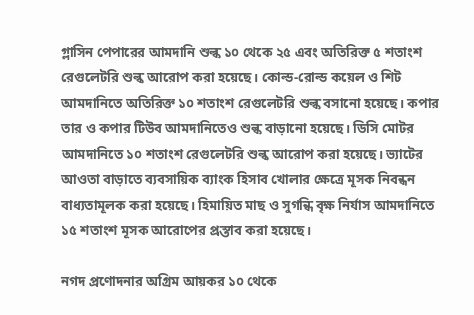গ্লাসিন পেপারের আমদানি শুল্ক ১০ থেকে ২৫ এবং অতিরিক্ত ৫ শতাংশ রেগুলেটরি শুল্ক আরোপ করা হয়েছে। কোল্ড-রোল্ড কয়েল ও শিট আমদানিতে অতিরিক্ত ১০ শতাংশ রেগুলেটরি শুল্ক বসানো হয়েছে। কপার তার ও কপার টিউব আমদানিতেও শুল্ক বাড়ানো হয়েছে। ডিসি মোটর আমদানিতে ১০ শতাংশ রেগুলেটরি শুল্ক আরোপ করা হয়েছে। ভ্যাটের আওতা বাড়াতে ব্যবসায়িক ব্যাংক হিসাব খোলার ক্ষেত্রে মূসক নিবন্ধন বাধ্যতামূলক করা হয়েছে। হিমায়িত মাছ ও সুগন্ধি বৃক্ষ নির্যাস আমদানিতে ১৫ শতাংশ মূসক আরোপের প্রস্তাব করা হয়েছে।

নগদ প্রণোদনার অগ্রিম আয়কর ১০ থেকে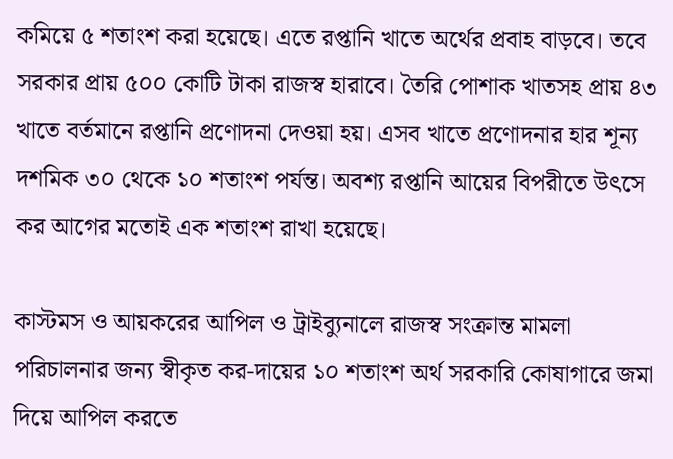কমিয়ে ৫ শতাংশ করা হয়েছে। এতে রপ্তানি খাতে অর্থের প্রবাহ বাড়বে। তবে সরকার প্রায় ৫০০ কোটি টাকা রাজস্ব হারাবে। তৈরি পোশাক খাতসহ প্রায় ৪৩ খাতে বর্তমানে রপ্তানি প্রণোদনা দেওয়া হয়। এসব খাতে প্রণোদনার হার শূন্য দশমিক ৩০ থেকে ১০ শতাংশ পর্যন্ত। অবশ্য রপ্তানি আয়ের বিপরীতে উৎসে কর আগের মতোই এক শতাংশ রাখা হয়েছে।

কাস্টমস ও আয়করের আপিল ও ট্রাইব্যুনালে রাজস্ব সংক্রান্ত মামলা পরিচালনার জন্য স্বীকৃত কর-দায়ের ১০ শতাংশ অর্থ সরকারি কোষাগারে জমা দিয়ে আপিল করতে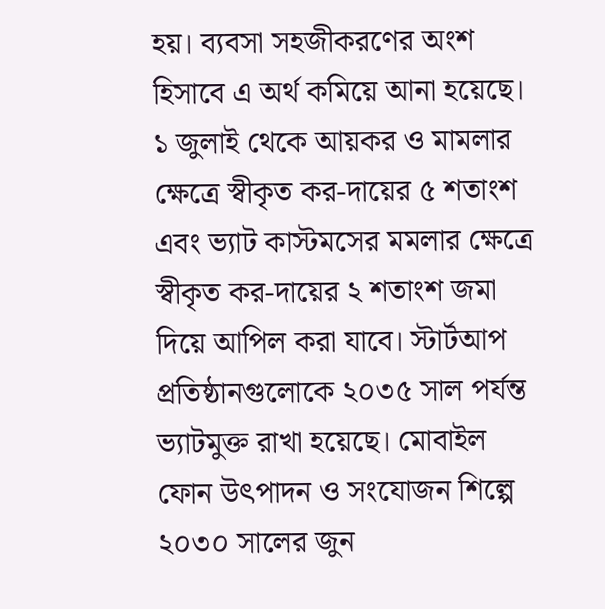হয়। ব্যবসা সহজীকরণের অংশ হিসাবে এ অর্থ কমিয়ে আনা হয়েছে। ১ জুলাই থেকে আয়কর ও মামলার ক্ষেত্রে স্বীকৃত কর-দায়ের ৫ শতাংশ এবং ভ্যাট কাস্টমসের মমলার ক্ষেত্রে স্বীকৃত কর-দায়ের ২ শতাংশ জমা দিয়ে আপিল করা যাবে। স্টার্টআপ প্রতিষ্ঠানগুলোকে ২০৩৫ সাল পর্যন্ত ভ্যাটমুক্ত রাখা হয়েছে। মোবাইল ফোন উৎপাদন ও সংযোজন শিল্পে ২০৩০ সালের জুন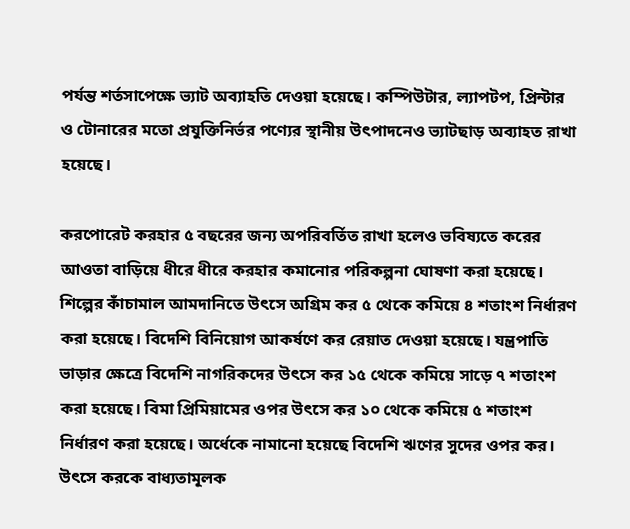পর্যন্ত শর্তসাপেক্ষে ভ্যাট অব্যাহতি দেওয়া হয়েছে। কম্পিউটার, ল্যাপটপ, প্রিন্টার ও টোনারের মতো প্রযুক্তিনির্ভর পণ্যের স্থানীয় উৎপাদনেও ভ্যাটছাড় অব্যাহত রাখা হয়েছে।

করপোরেট করহার ৫ বছরের জন্য অপরিবর্তিত রাখা হলেও ভবিষ্যতে করের আওতা বাড়িয়ে ধীরে ধীরে করহার কমানোর পরিকল্পনা ঘোষণা করা হয়েছে। শিল্পের কাঁচামাল আমদানিতে উৎসে অগ্রিম কর ৫ থেকে কমিয়ে ৪ শতাংশ নির্ধারণ করা হয়েছে। বিদেশি বিনিয়োগ আকর্ষণে কর রেয়াত দেওয়া হয়েছে। যন্ত্রপাতি ভাড়ার ক্ষেত্রে বিদেশি নাগরিকদের উৎসে কর ১৫ থেকে কমিয়ে সাড়ে ৭ শতাংশ করা হয়েছে। বিমা প্রিমিয়ামের ওপর উৎসে কর ১০ থেকে কমিয়ে ৫ শতাংশ নির্ধারণ করা হয়েছে। অর্ধেকে নামানো হয়েছে বিদেশি ঋণের সুদের ওপর কর। উৎসে করকে বাধ্যতামূলক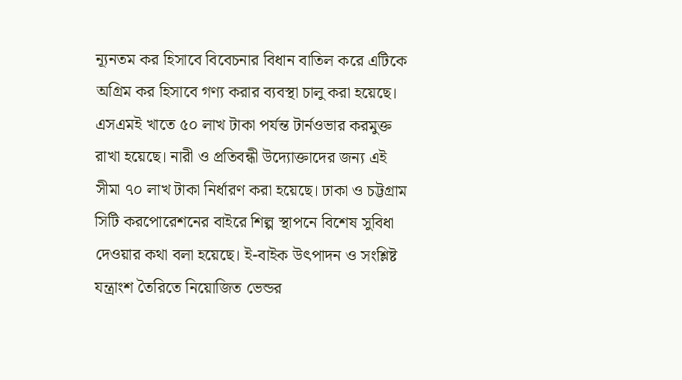ন্যূনতম কর হিসাবে বিবেচনার বিধান বাতিল করে এটিকে অগ্রিম কর হিসাবে গণ্য করার ব্যবস্থা চালু করা হয়েছে। এসএমই খাতে ৫০ লাখ টাকা পর্যন্ত টার্নওভার করমুক্ত রাখা হয়েছে। নারী ও প্রতিবন্ধী উদ্যোক্তাদের জন্য এই সীমা ৭০ লাখ টাকা নির্ধারণ করা হয়েছে। ঢাকা ও চট্টগ্রাম সিটি করপোরেশনের বাইরে শিল্প স্থাপনে বিশেষ সুবিধা দেওয়ার কথা বলা হয়েছে। ই-বাইক উৎপাদন ও সংশ্লিষ্ট যন্ত্রাংশ তৈরিতে নিয়োজিত ভেন্ডর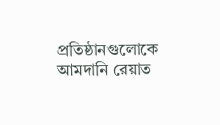প্রতিষ্ঠানগুলোকে আমদানি রেয়াত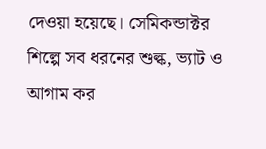দেওয়া হয়েছে। সেমিকন্ডাক্টর শিল্পে সব ধরনের শুল্ক, ভ্যাট ও আগাম কর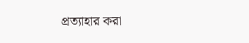প্রত্যাহার করা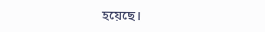হয়েছে।